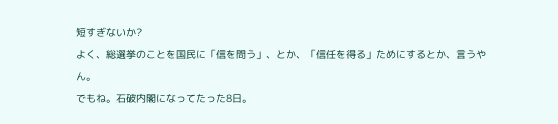短すぎないか?
よく、総選挙のことを国民に「信を問う」、とか、「信任を得る」ためにするとか、言うやん。
でもね。石破内閣になってたった8日。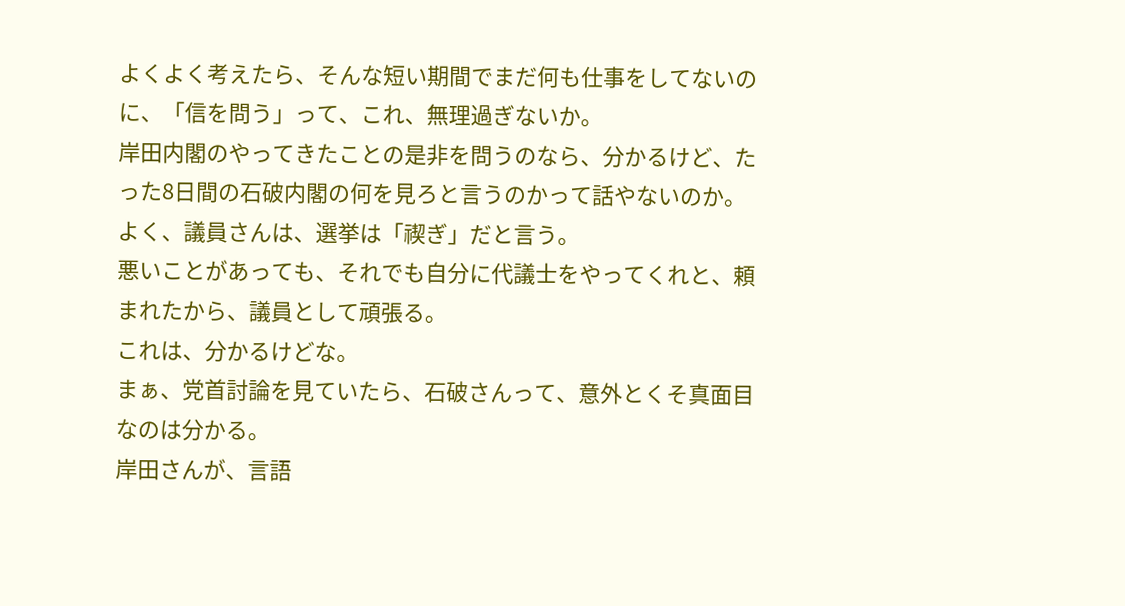よくよく考えたら、そんな短い期間でまだ何も仕事をしてないのに、「信を問う」って、これ、無理過ぎないか。
岸田内閣のやってきたことの是非を問うのなら、分かるけど、たった8日間の石破内閣の何を見ろと言うのかって話やないのか。
よく、議員さんは、選挙は「禊ぎ」だと言う。
悪いことがあっても、それでも自分に代議士をやってくれと、頼まれたから、議員として頑張る。
これは、分かるけどな。
まぁ、党首討論を見ていたら、石破さんって、意外とくそ真面目なのは分かる。
岸田さんが、言語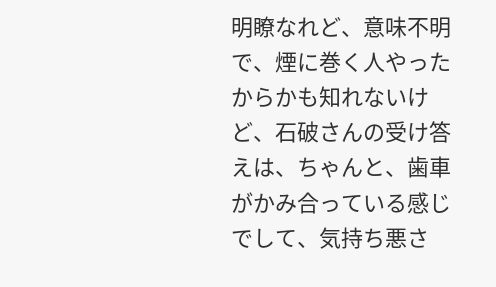明瞭なれど、意味不明で、煙に巻く人やったからかも知れないけど、石破さんの受け答えは、ちゃんと、歯車がかみ合っている感じでして、気持ち悪さ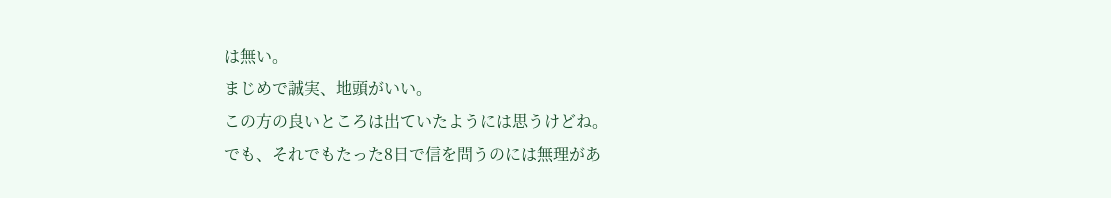は無い。
まじめで誠実、地頭がいい。
この方の良いところは出ていたようには思うけどね。
でも、それでもたった8日で信を問うのには無理があ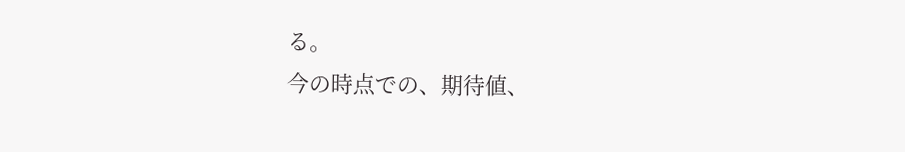る。
今の時点での、期待値、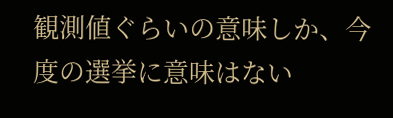観測値ぐらいの意味しか、今度の選挙に意味はない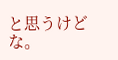と思うけどな。